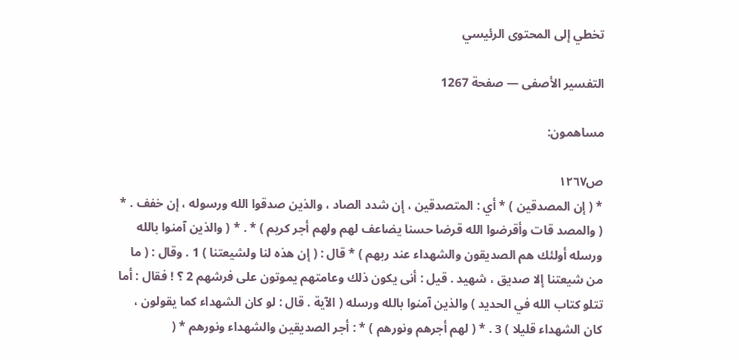تخطي إلى المحتوى الرئيسي

التفسير الأصفى — صفحة 1267

مساهمون:

ص١٢٦٧
* ( إن المصدقين ) * أي : المتصدقين ، إن شدد الصاد ، والذين صدقوا الله ورسوله ، إن خفف . * ( والمصد قات وأقرضوا الله قرضا حسنا يضاعف لهم ولهم أجر كريم ) * . * ( والذين آمنوا بالله ورسله أولئك هم الصديقون والشهداء عند ربهم ) * قال : ( إن هذه لنا ولشيعتنا ) 1 . وقال : ( ما من شيعتنا إلا صديق ، شهيد . قيل : أنى يكون ذلك وعامتهم يموتون على فرشهم 2 ؟ ! فقال : أما تتلو كتاب الله في الحديد ) والذين آمنوا بالله ورسله ( الآية . قال : لو كان الشهداء كما يقولون ، كان الشهداء قليلا ) 3 . * ( لهم أجرهم ونورهم ) * : أجر الصديقين والشهداء ونورهم * (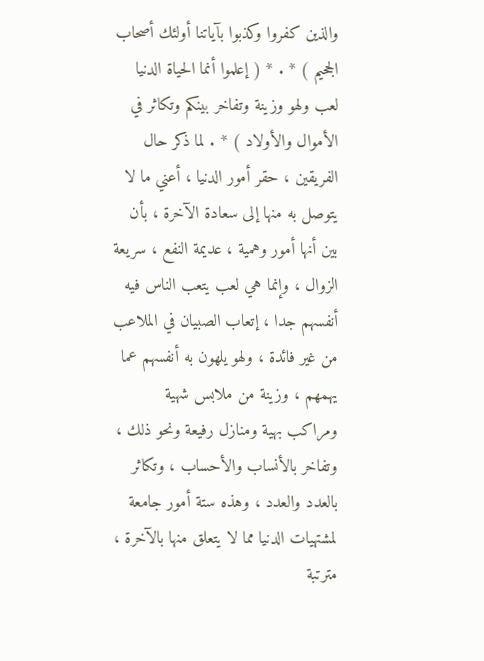والذين كفروا وكذبوا بآياتنا أولئك أصحاب الجحيم ) * . * ( إعلموا أنما الحياة الدنيا لعب ولهو وزينة وتفاخر بينكم وتكاثر في الأموال والأولاد ) * . لما ذكر حال الفريقين ، حقر أمور الدنيا ، أعني ما لا يتوصل به منها إلى سعادة الآخرة ، بأن بين أنها أمور وهمية ، عديمة النفع ، سريعة الزوال ، وإنما هي لعب يتعب الناس فيه أنفسهم جدا ، إتعاب الصبيان في الملاعب من غير فائدة ، ولهو يلهون به أنفسهم عما يهمهم ، وزينة من ملابس شهية ومراكب بهية ومنازل رفيعة ونحو ذلك ، وتفاخر بالأنساب والأحساب ، وتكاثر بالعدد والعدد ، وهذه ستة أمور جامعة لمشتهيات الدنيا مما لا يتعلق منها بالآخرة ، مترتبة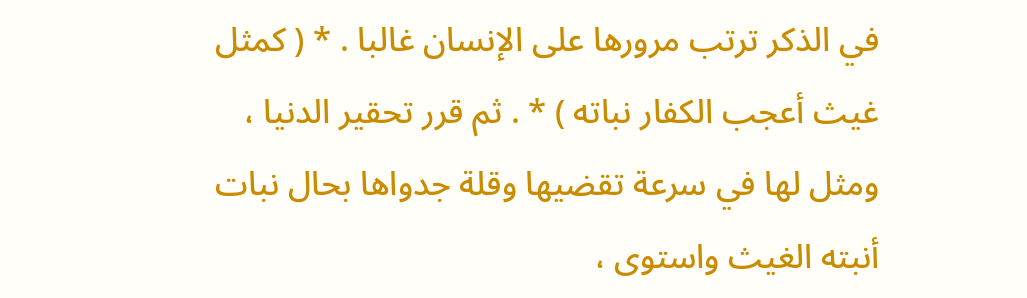في الذكر ترتب مرورها على الإنسان غالبا . * ( كمثل غيث أعجب الكفار نباته ) * . ثم قرر تحقير الدنيا ، ومثل لها في سرعة تقضيها وقلة جدواها بحال نبات أنبته الغيث واستوى ،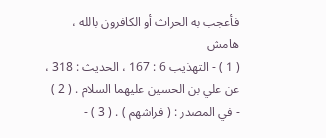فأعجب به الحراث أو الكافرون بالله ،
هامش
( 1 ) - التهذيب 6 : 167 ، الحديث : 318 ، عن علي بن الحسين عليهما السلام . ( 2 ) - في المصدر : ( فراشهم ) . ( 3 ) -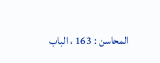المحاسن : 163 ، الباب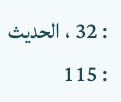: 32 ، الحديث : 115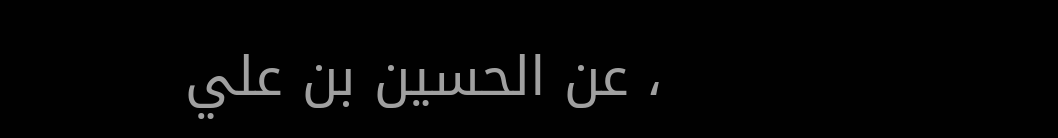، عن الحسين بن علي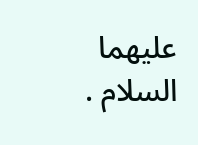عليهما السلام .